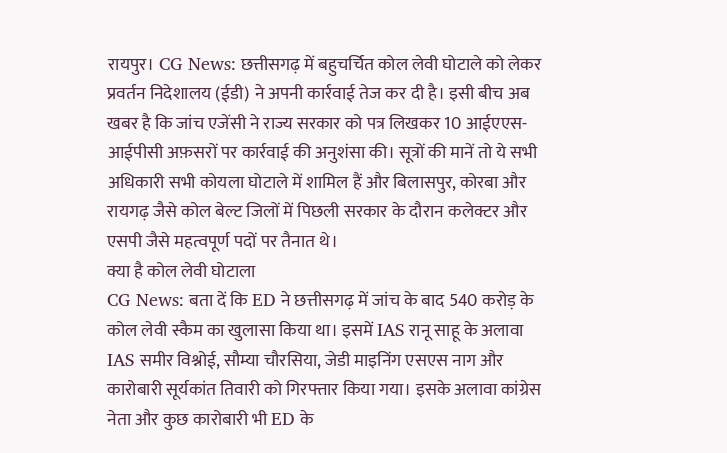रायपुर। CG News: छत्तीसगढ़ में बहुचर्चित कोल लेवी घोटाले को लेकर प्रवर्तन निदेशालय (ईडी) ने अपनी कार्रवाई तेज कर दी है। इसी बीच अब खबर है कि जांच एजेंसी ने राज्य सरकार को पत्र लिखकर 10 आईएएस-आईपीसी अफ़सरों पर कार्रवाई की अनुशंसा की। सूत्रों की मानें तो ये सभी अधिकारी सभी कोयला घोटाले में शामिल हैं और बिलासपुर, कोरबा और रायगढ़ जैसे कोल बेल्ट जिलों में पिछली सरकार के दौरान कलेक्टर और एसपी जैसे महत्वपूर्ण पदों पर तैनात थे।
क्या है कोल लेवी घोटाला
CG News: बता दें कि ED ने छत्तीसगढ़ में जांच के बाद 540 करोड़ के कोल लेवी स्कैम का खुलासा किया था। इसमें IAS रानू साहू के अलावा IAS समीर विश्नोई, सौम्या चौरसिया, जेडी माइनिंग एसएस नाग और कारोबारी सूर्यकांत तिवारी को गिरफ्तार किया गया। इसके अलावा कांग्रेस नेता और कुछ कारोबारी भी ED के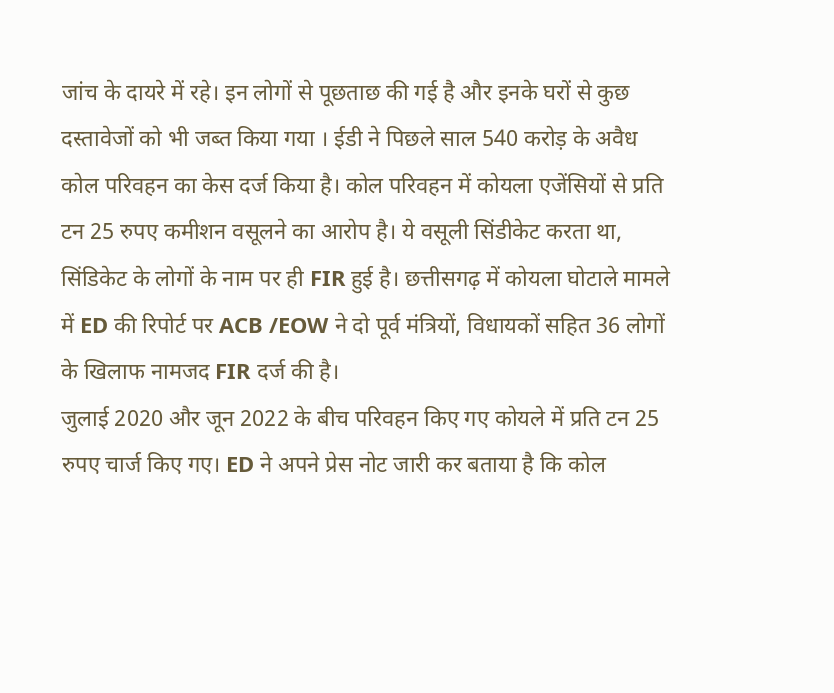जांच के दायरे में रहे। इन लोगों से पूछताछ की गई है और इनके घरों से कुछ दस्तावेजों को भी जब्त किया गया । ईडी ने पिछले साल 540 करोड़ के अवैध कोल परिवहन का केस दर्ज किया है। कोल परिवहन में कोयला एजेंसियों से प्रति टन 25 रुपए कमीशन वसूलने का आरोप है। ये वसूली सिंडीकेट करता था, सिंडिकेट के लोगों के नाम पर ही FIR हुई है। छत्तीसगढ़ में कोयला घोटाले मामले में ED की रिपोर्ट पर ACB /EOW ने दो पूर्व मंत्रियों, विधायकों सहित 36 लोगों के खिलाफ नामजद FIR दर्ज की है।
जुलाई 2020 और जून 2022 के बीच परिवहन किए गए कोयले में प्रति टन 25 रुपए चार्ज किए गए। ED ने अपने प्रेस नोट जारी कर बताया है कि कोल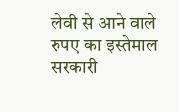लेवी से आने वाले रुपए का इस्तेमाल सरकारी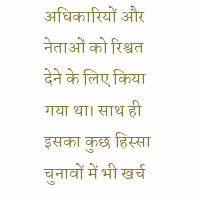अधिकारियों और नेताओं को रिश्वत देने के लिए किया गया था। साथ ही इसका कुछ हिस्सा चुनावों में भी खर्च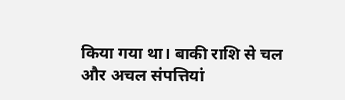किया गया था। बाकी राशि से चल और अचल संपत्तियां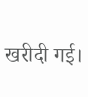खरीदी गई।